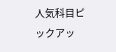人気科目ピックアッ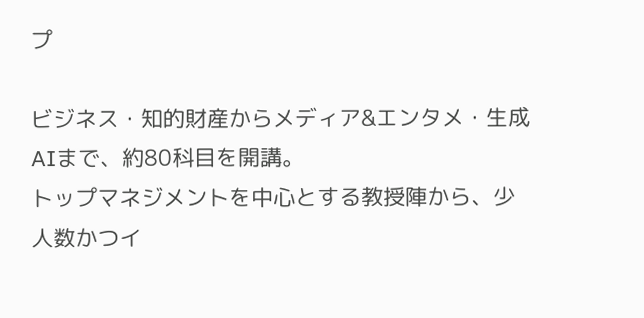プ

ビジネス・知的財産からメディア&エンタメ・生成AIまで、約80科目を開講。
トップマネジメントを中心とする教授陣から、少人数かつイ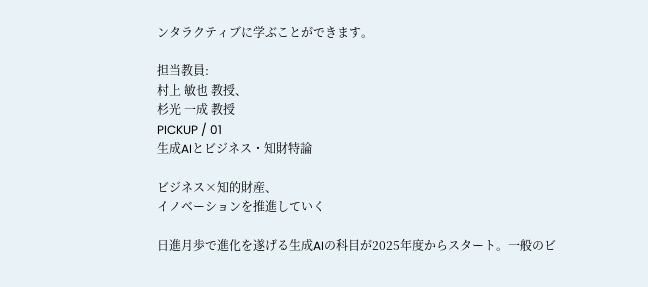ンタラクティブに学ぶことができます。

担当教員:
村上 敏也 教授、
杉光 一成 教授
PICKUP / 01
生成AIとビジネス・知財特論

ビジネス×知的財産、
イノベーションを推進していく

日進月歩で進化を遂げる生成AIの科目が2025年度からスタート。一般のビ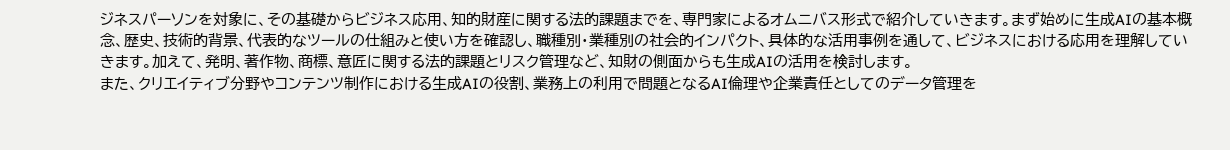ジネスパーソンを対象に、その基礎からビジネス応用、知的財産に関する法的課題までを、専門家によるオムニバス形式で紹介していきます。まず始めに生成AIの基本概念、歴史、技術的背景、代表的なツールの仕組みと使い方を確認し、職種別・業種別の社会的インパクト、具体的な活用事例を通して、ビジネスにおける応用を理解していきます。加えて、発明、著作物、商標、意匠に関する法的課題とリスク管理など、知財の側面からも生成AIの活用を検討します。
また、クリエイティブ分野やコンテンツ制作における生成AIの役割、業務上の利用で問題となるAI倫理や企業責任としてのデータ管理を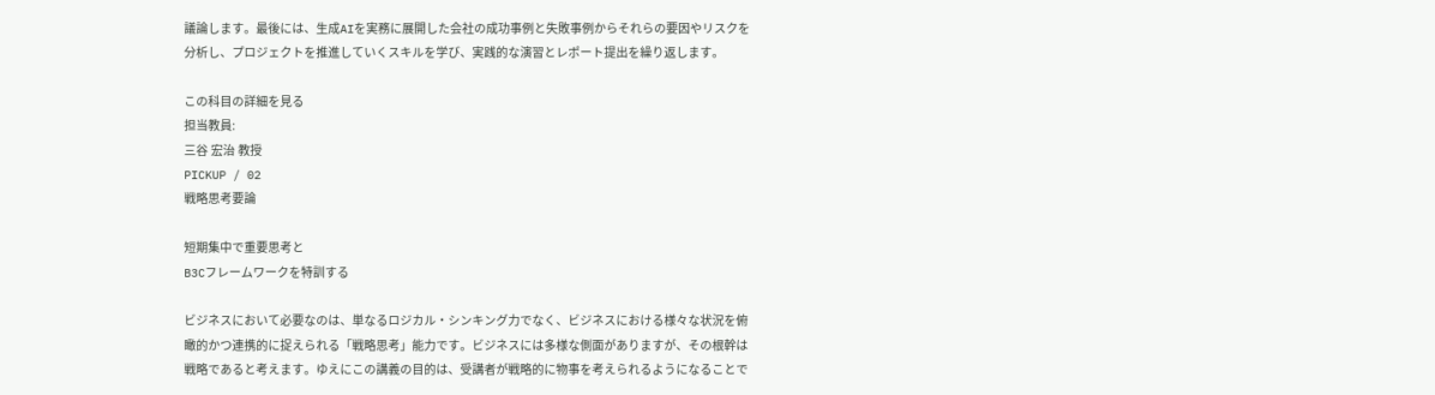議論します。最後には、生成AIを実務に展開した会社の成功事例と失敗事例からそれらの要因やリスクを分析し、プロジェクトを推進していくスキルを学び、実践的な演習とレポート提出を繰り返します。

この科目の詳細を見る
担当教員:
三谷 宏治 教授
PICKUP / 02
戦略思考要論

短期集中で重要思考と
B3Cフレームワークを特訓する

ビジネスにおいて必要なのは、単なるロジカル・シンキング力でなく、ビジネスにおける様々な状況を俯瞰的かつ連携的に捉えられる「戦略思考」能力です。ビジネスには多様な側面がありますが、その根幹は戦略であると考えます。ゆえにこの講義の目的は、受講者が戦略的に物事を考えられるようになることで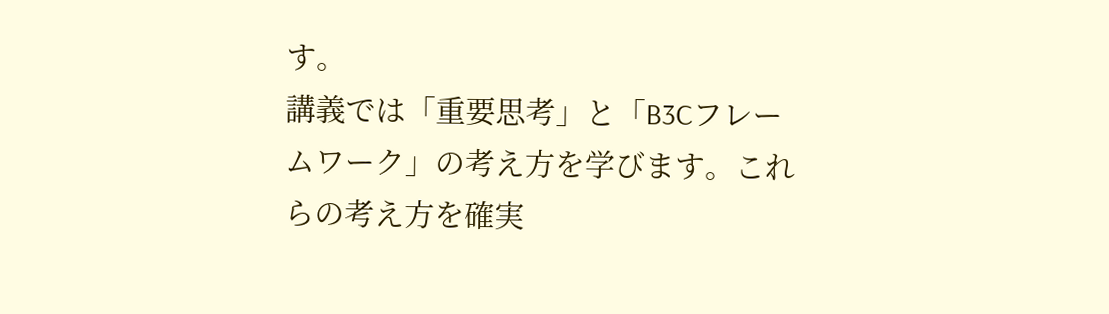す。
講義では「重要思考」と「B3Cフレームワーク」の考え方を学びます。これらの考え方を確実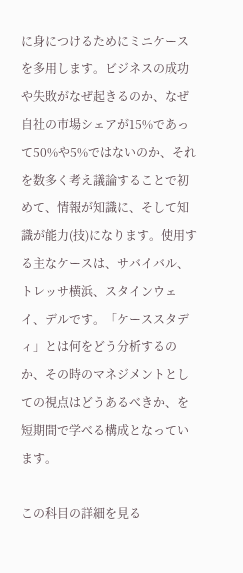に身につけるためにミニケースを多用します。ビジネスの成功や失敗がなぜ起きるのか、なぜ自社の市場シェアが15%であって50%や5%ではないのか、それを数多く考え議論することで初めて、情報が知識に、そして知識が能力(技)になります。使用する主なケースは、サバイバル、トレッサ横浜、スタインウェイ、デルです。「ケーススタディ」とは何をどう分析するのか、その時のマネジメントとしての視点はどうあるべきか、を短期間で学べる構成となっています。

この科目の詳細を見る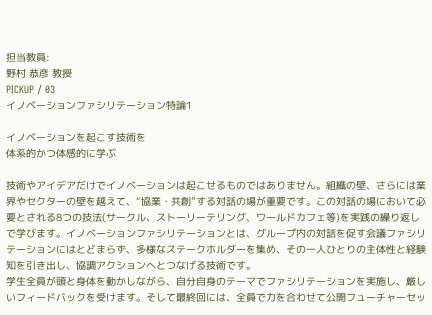担当教員:
野村 恭彦 教授
PICKUP / 03
イノベーションファシリテーション特論1

イノベーションを起こす技術を
体系的かつ体感的に学ぶ

技術やアイデアだけでイノベーションは起こせるものではありません。組織の壁、さらには業界やセクターの壁を越えて、“協業・共創”する対話の場が重要です。この対話の場において必要とされる8つの技法(サークル、ストーリーテリング、ワールドカフェ等)を実践の繰り返しで学びます。イノベーションファシリテーションとは、グループ内の対話を促す会議ファシリテーションにはとどまらず、多様なステークホルダーを集め、その一人ひとりの主体性と経験知を引き出し、協調アクションへとつなげる技術です。
学生全員が頭と身体を動かしながら、自分自身のテーマでファシリテーションを実施し、厳しいフィードバックを受けます。そして最終回には、全員で力を合わせて公開フューチャーセッ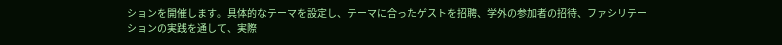ションを開催します。具体的なテーマを設定し、テーマに合ったゲストを招聘、学外の参加者の招待、ファシリテーションの実践を通して、実際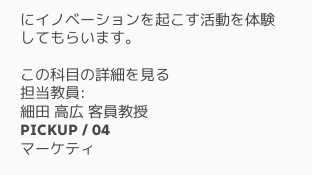にイノベーションを起こす活動を体験してもらいます。

この科目の詳細を見る
担当教員:
細田 高広 客員教授
PICKUP / 04
マーケティ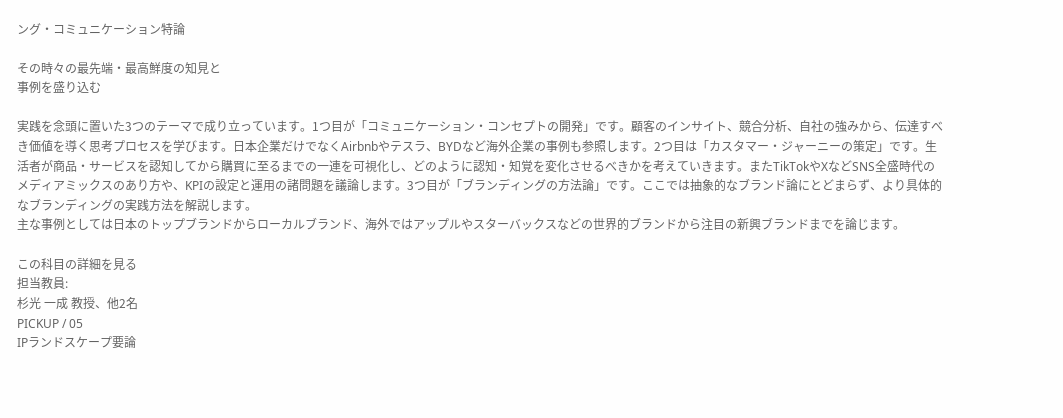ング・コミュニケーション特論

その時々の最先端・最高鮮度の知見と
事例を盛り込む

実践を念頭に置いた3つのテーマで成り立っています。1つ目が「コミュニケーション・コンセプトの開発」です。顧客のインサイト、競合分析、自社の強みから、伝達すべき価値を導く思考プロセスを学びます。日本企業だけでなくAirbnbやテスラ、BYDなど海外企業の事例も参照します。2つ目は「カスタマー・ジャーニーの策定」です。生活者が商品・サービスを認知してから購買に至るまでの一連を可視化し、どのように認知・知覚を変化させるべきかを考えていきます。またTikTokやXなどSNS全盛時代のメディアミックスのあり方や、KPIの設定と運用の諸問題を議論します。3つ目が「ブランディングの方法論」です。ここでは抽象的なブランド論にとどまらず、より具体的なブランディングの実践方法を解説します。
主な事例としては日本のトップブランドからローカルブランド、海外ではアップルやスターバックスなどの世界的ブランドから注目の新興ブランドまでを論じます。

この科目の詳細を見る
担当教員:
杉光 一成 教授、他2名
PICKUP / 05
IPランドスケープ要論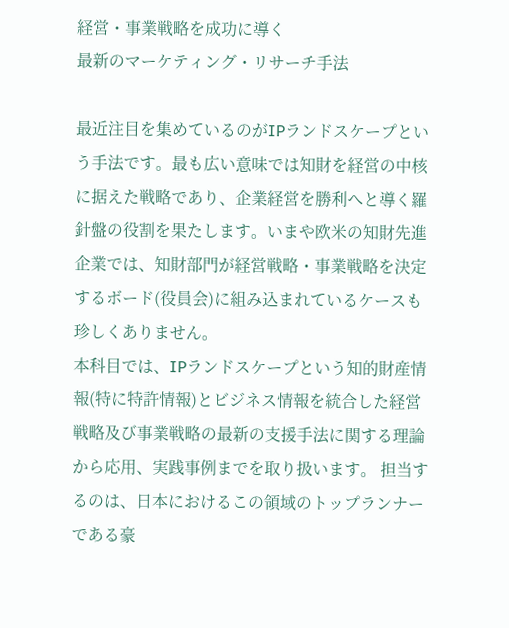経営・事業戦略を成功に導く
最新のマーケティング・リサーチ手法

最近注目を集めているのがIPランドスケープという手法です。最も広い意味では知財を経営の中核に据えた戦略であり、企業経営を勝利へと導く羅針盤の役割を果たします。いまや欧米の知財先進企業では、知財部門が経営戦略・事業戦略を決定するボード(役員会)に組み込まれているケースも珍しくありません。
本科目では、IPランドスケープという知的財産情報(特に特許情報)とビジネス情報を統合した経営戦略及び事業戦略の最新の支援手法に関する理論から応用、実践事例までを取り扱います。 担当するのは、日本におけるこの領域のトップランナーである豪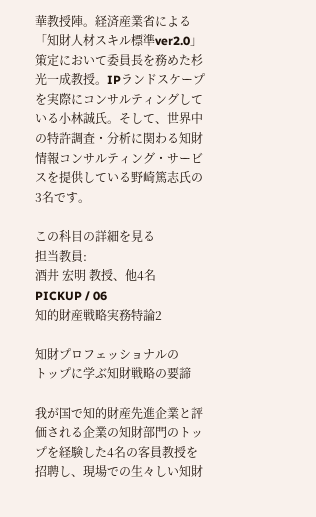華教授陣。経済産業省による「知財人材スキル標準ver2.0」策定において委員長を務めた杉光一成教授。IPランドスケープを実際にコンサルティングしている小林誠氏。そして、世界中の特許調査・分析に関わる知財情報コンサルティング・サービスを提供している野崎篤志氏の3名です。

この科目の詳細を見る
担当教員:
酒井 宏明 教授、他4名
PICKUP / 06
知的財産戦略実務特論2

知財プロフェッショナルの
トップに学ぶ知財戦略の要諦

我が国で知的財産先進企業と評価される企業の知財部門のトップを経験した4名の客員教授を招聘し、現場での生々しい知財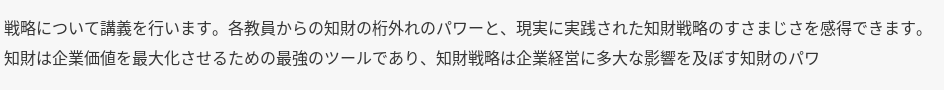戦略について講義を行います。各教員からの知財の桁外れのパワーと、現実に実践された知財戦略のすさまじさを感得できます。
知財は企業価値を最大化させるための最強のツールであり、知財戦略は企業経営に多大な影響を及ぼす知財のパワ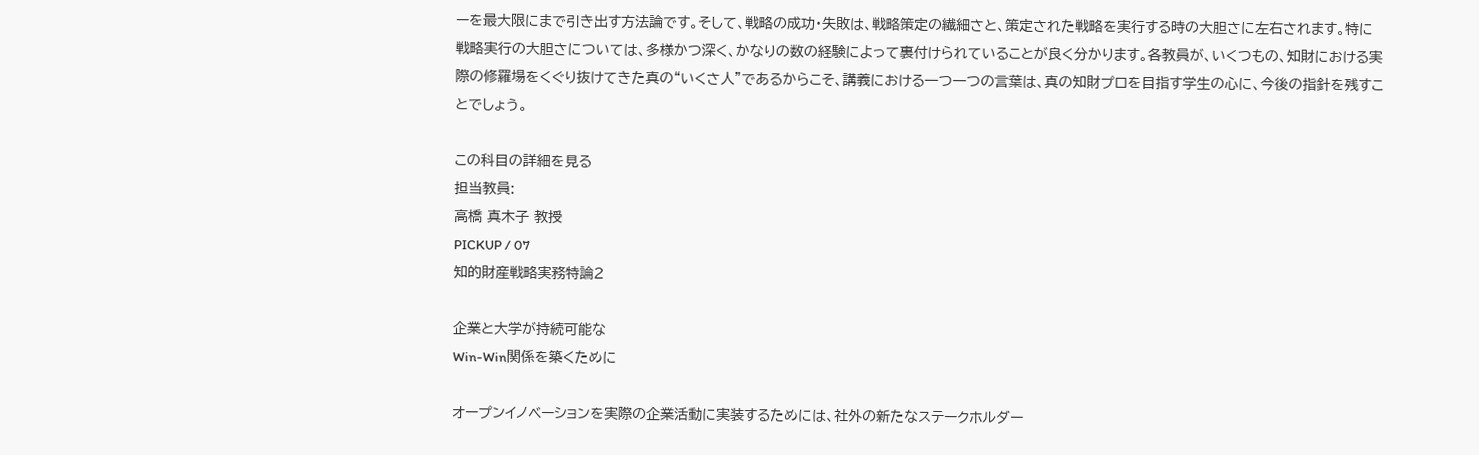ーを最大限にまで引き出す方法論です。そして、戦略の成功・失敗は、戦略策定の繊細さと、策定された戦略を実行する時の大胆さに左右されます。特に戦略実行の大胆さについては、多様かつ深く、かなりの数の経験によって裏付けられていることが良く分かります。各教員が、いくつもの、知財における実際の修羅場をくぐり抜けてきた真の“いくさ人”であるからこそ、講義における一つ一つの言葉は、真の知財プロを目指す学生の心に、今後の指針を残すことでしょう。

この科目の詳細を見る
担当教員:
高橋 真木子 教授
PICKUP / 07
知的財産戦略実務特論2

企業と大学が持続可能な
Win-Win関係を築くために

オープンイノベーションを実際の企業活動に実装するためには、社外の新たなステークホルダー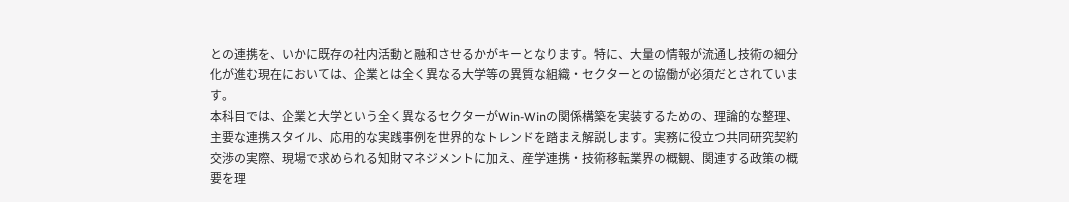との連携を、いかに既存の社内活動と融和させるかがキーとなります。特に、大量の情報が流通し技術の細分化が進む現在においては、企業とは全く異なる大学等の異質な組織・セクターとの協働が必須だとされています。
本科目では、企業と大学という全く異なるセクターがWin-Winの関係構築を実装するための、理論的な整理、主要な連携スタイル、応用的な実践事例を世界的なトレンドを踏まえ解説します。実務に役立つ共同研究契約交渉の実際、現場で求められる知財マネジメントに加え、産学連携・技術移転業界の概観、関連する政策の概要を理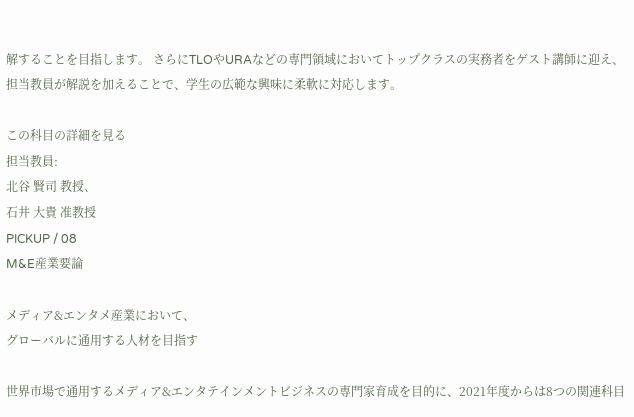解することを目指します。 さらにTLOやURAなどの専門領域においてトップクラスの実務者をゲスト講師に迎え、担当教員が解説を加えることで、学生の広範な興味に柔軟に対応します。

この科目の詳細を見る
担当教員:
北谷 賢司 教授、
石井 大貴 准教授
PICKUP / 08
M&E産業要論

メディア&エンタメ産業において、
グローバルに通用する人材を目指す

世界市場で通用するメディア&エンタテインメントビジネスの専門家育成を目的に、2021年度からは8つの関連科目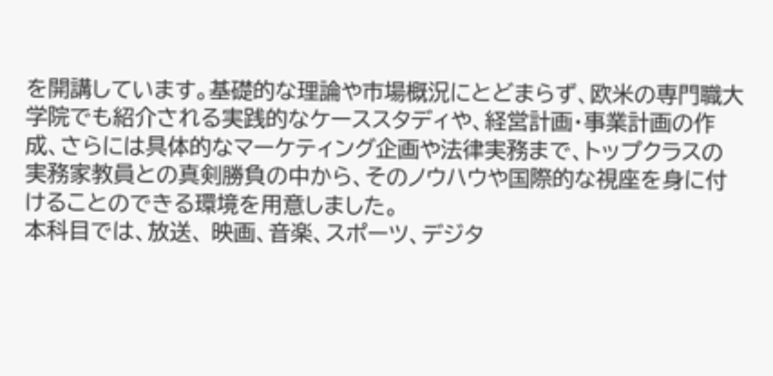を開講しています。基礎的な理論や市場概況にとどまらず、欧米の専門職大学院でも紹介される実践的なケーススタディや、経営計画・事業計画の作成、さらには具体的なマーケティング企画や法律実務まで、トップクラスの実務家教員との真剣勝負の中から、そのノウハウや国際的な視座を身に付けることのできる環境を用意しました。
本科目では、放送、 映画、音楽、スポーツ、デジタ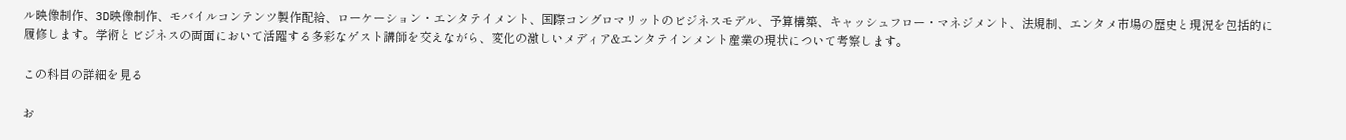ル映像制作、3D映像制作、モバイルコンテンツ製作配給、ローケーション・エンタテイメント、国際コングロマリットのビジネスモデル、予算構築、キャッシュフロー・マネジメント、法規制、エンタメ市場の歴史と現況を包括的に履修します。学術とビジネスの両面において活躍する多彩なゲスト講師を交えながら、変化の激しいメディア&エンタテインメント産業の現状について考察します。

この科目の詳細を見る

お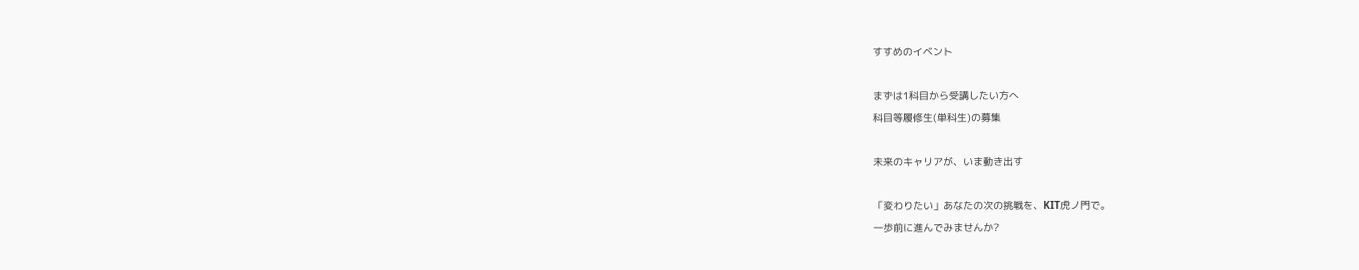すすめのイベント

まずは1科目から受講したい方へ
科目等履修生(単科生)の募集

未来のキャリアが、いま動き出す

「変わりたい」あなたの次の挑戦を、KIT虎ノ門で。
一歩前に進んでみませんか?